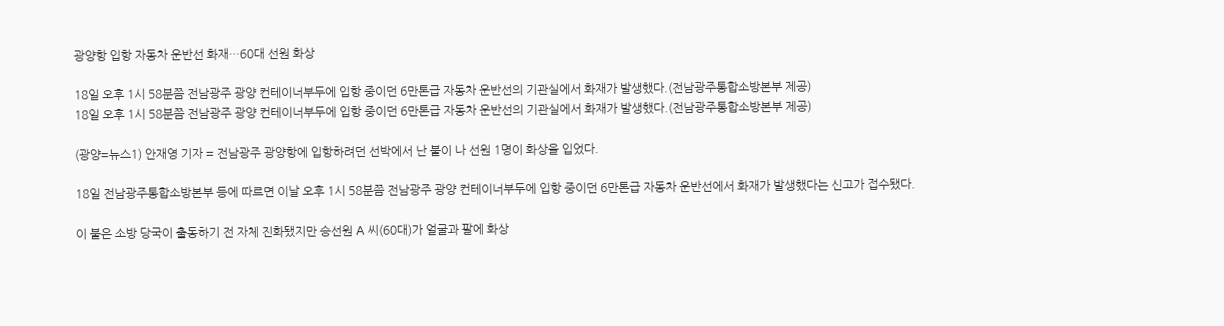광양항 입항 자동차 운반선 화재…60대 선원 화상

18일 오후 1시 58분쯤 전남광주 광양 컨테이너부두에 입항 중이던 6만톤급 자동차 운반선의 기관실에서 화재가 발생했다.(전남광주통합소방본부 제공)
18일 오후 1시 58분쯤 전남광주 광양 컨테이너부두에 입항 중이던 6만톤급 자동차 운반선의 기관실에서 화재가 발생했다.(전남광주통합소방본부 제공)

(광양=뉴스1) 안재영 기자 = 전남광주 광양항에 입항하려던 선박에서 난 불이 나 선원 1명이 화상을 입었다.

18일 전남광주통합소방본부 등에 따르면 이날 오후 1시 58분쯤 전남광주 광양 컨테이너부두에 입항 중이던 6만톤급 자동차 운반선에서 화재가 발생했다는 신고가 접수됐다.

이 불은 소방 당국이 출동하기 전 자체 진화됐지만 승선원 A 씨(60대)가 얼굴과 팔에 화상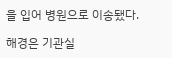을 입어 병원으로 이송됐다.

해경은 기관실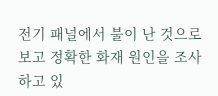전기 패널에서 불이 난 것으로 보고 정확한 화재 원인을 조사하고 있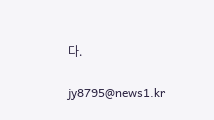다.

jy8795@news1.kr